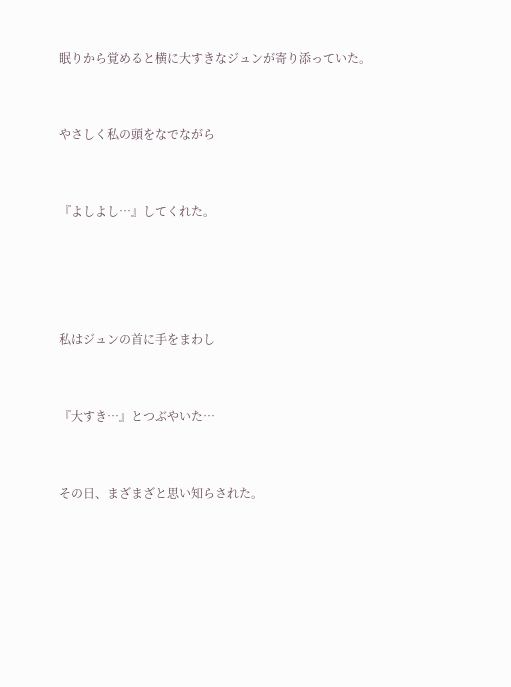眠りから覚めると横に大すきなジュンが寄り添っていた。


やさしく私の頭をなでながら


『よしよし…』してくれた。




私はジュンの首に手をまわし


『大すき…』とつぶやいた…


その日、まざまざと思い知らされた。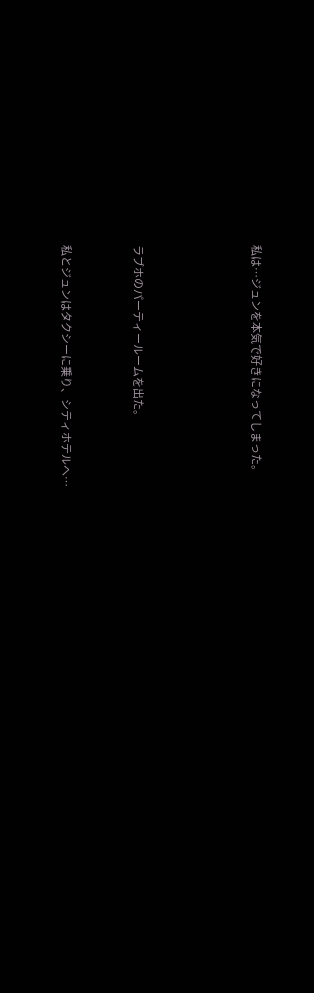私は…ジュンを本気で好きになってしまった。




ラブホのパーティールームを出た。


私とジュンはタクシーに乗り、シティホテルへ…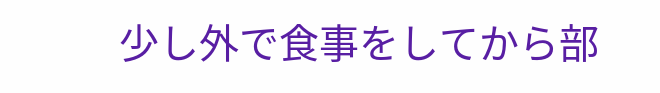少し外で食事をしてから部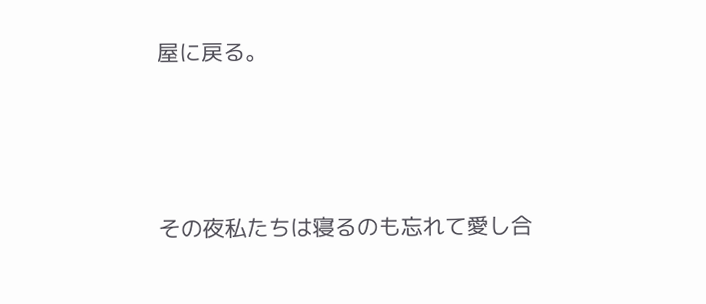屋に戻る。



その夜私たちは寝るのも忘れて愛し合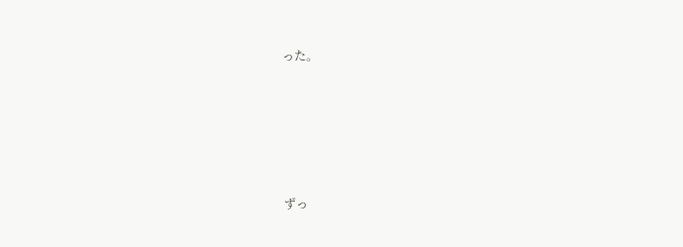った。





ずっ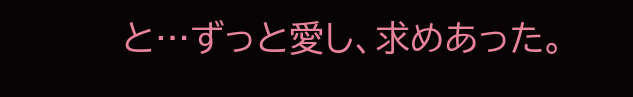と…ずっと愛し、求めあった。